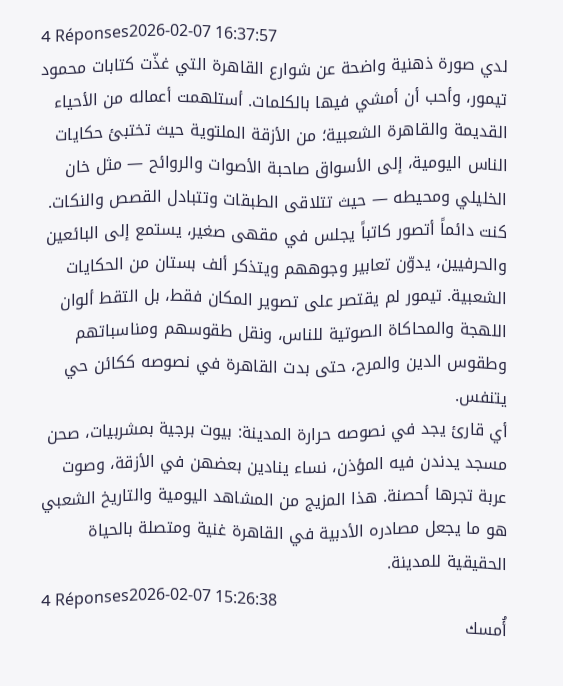4 Réponses2026-02-07 16:37:57
لدي صورة ذهنية واضحة عن شوارع القاهرة التي غذّت كتابات محمود تيمور، وأحب أن أمشي فيها بالكلمات. أستلهمت أعماله من الأحياء القديمة والقاهرة الشعبية؛ من الأزقة الملتوية حيث تختبئ حكايات الناس اليومية، إلى الأسواق صاحبة الأصوات والروائح — مثل خان الخليلي ومحيطه — حيث تتلاقى الطبقات وتتبادل القصص والنكات.
كنت دائماً أتصور كاتباً يجلس في مقهى صغير، يستمع إلى البائعين والحرفيين، يدوّن تعابير وجوههم ويتذكر ألف بستان من الحكايات الشعبية. تيمور لم يقتصر على تصوير المكان فقط، بل التقط ألوان اللهجة والمحاكاة الصوتية للناس، ونقل طقوسهم ومناسباتهم وطقوس الدين والمرح، حتى بدت القاهرة في نصوصه ككائن حي يتنفس.
أي قارئ يجد في نصوصه حرارة المدينة: بيوت برجية بمشربيات، صحن مسجد يدندن فيه المؤذن، نساء ينادين بعضهن في الأزقة، وصوت عربة تجرها أحصنة. هذا المزيج من المشاهد اليومية والتاريخ الشعبي هو ما يجعل مصادره الأدبية في القاهرة غنية ومتصلة بالحياة الحقيقية للمدينة.
4 Réponses2026-02-07 15:26:38
أُمسك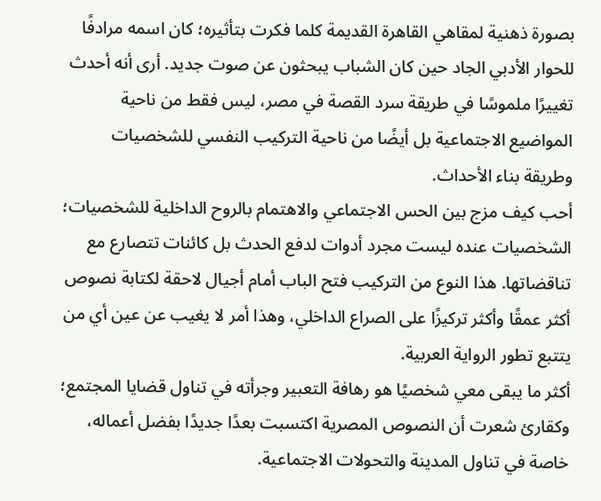بصورة ذهنية لمقاهي القاهرة القديمة كلما فكرت بتأثيره؛ كان اسمه مرادفًا للحوار الأدبي الجاد حين كان الشباب يبحثون عن صوت جديد. أرى أنه أحدث تغييرًا ملموسًا في طريقة سرد القصة في مصر، ليس فقط من ناحية المواضيع الاجتماعية بل أيضًا من ناحية التركيب النفسي للشخصيات وطريقة بناء الأحداث.
أحب كيف مزج بين الحس الاجتماعي والاهتمام بالروح الداخلية للشخصيات؛ الشخصيات عنده ليست مجرد أدوات لدفع الحدث بل كائنات تتصارع مع تناقضاتها. هذا النوع من التركيب فتح الباب أمام أجيال لاحقة لكتابة نصوص أكثر عمقًا وأكثر تركيزًا على الصراع الداخلي، وهذا أمر لا يغيب عن عين أي من يتتبع تطور الرواية العربية.
أكثر ما يبقى معي شخصيًا هو رهافة التعبير وجرأته في تناول قضايا المجتمع؛ وكقارئ شعرت أن النصوص المصرية اكتسبت بعدًا جديدًا بفضل أعماله، خاصة في تناول المدينة والتحولات الاجتماعية.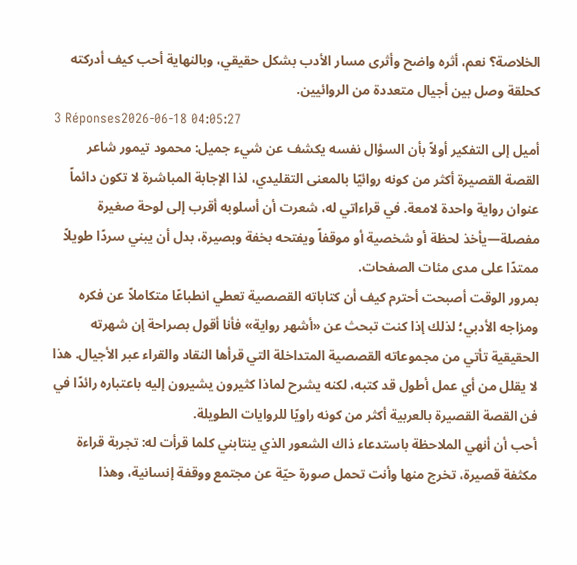الخلاصة؟ نعم، أثره واضح وأثرى مسار الأدب بشكل حقيقي، وبالنهاية أحب كيف أدركته كحلقة وصل بين أجيال متعددة من الروائيين.
3 Réponses2026-06-18 04:05:27
أميل إلى التفكير أولاً بأن السؤال نفسه يكشف عن شيء جميل: محمود تيمور شاعر القصة القصيرة أكثر من كونه روائيًا بالمعنى التقليدي، لذا الإجابة المباشرة لا تكون دائماً عنوان رواية واحدة لامعة. في قراءاتي له، شعرت أن أسلوبه أقرب إلى لوحة صغيرة مفصلة—يأخذ لحظة أو شخصية أو موقفاً ويفتحه بخفة وبصيرة، بدل أن يبني سردًا طويلاً ممتدًا على مدى مئات الصفحات.
بمرور الوقت أصبحت أحترم كيف أن كتاباته القصصية تعطي انطباعًا متكاملاً عن فكره ومزاجه الأدبي؛ لذلك إذا كنت تبحث عن «أشهر رواية» فأنا أقول بصراحة إن شهرته الحقيقية تأتي من مجموعاته القصصية المتداخلة التي قرأها النقاد والقراء عبر الأجيال. هذا لا يقلل من أي عمل أطول قد كتبه، لكنه يشرح لماذا كثيرون يشيرون إليه باعتباره رائدًا في فن القصة القصيرة بالعربية أكثر من كونه راويًا للروايات الطويلة.
أحب أن أنهي الملاحظة باستدعاء ذاك الشعور الذي ينتابني كلما قرأت له: تجربة قراءة مكثفة قصيرة، تخرج منها وأنت تحمل صورة حيّة عن مجتمع ووقفة إنسانية، وهذا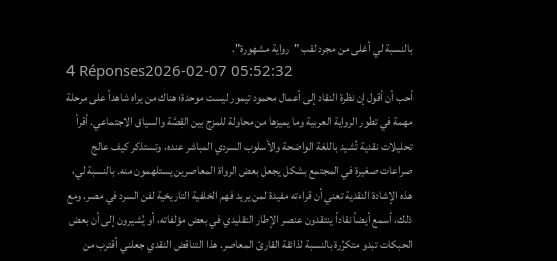بالنسبة لي أغلى من مجرد لقب "رواية مشهورة".
4 Réponses2026-02-07 05:52:32
أحب أن أقول إن نظرة النقاد إلى أعمال محمود تيمور ليست موحدة؛ هناك من يراه شاهداً على مرحلة مهمة في تطور الرواية العربية وما يميزها من محاولة للمزج بين القِصَّة والسياق الاجتماعي. أقرأ تحليلات نقدية تُشيد باللغة الواضحة والأسلوب السردي المباشر عنده، وتستذكر كيف عالج صراعات صغيرة في المجتمع بشكل يجعل بعض الرواة المعاصرين يستلهمون منه. بالنسبة لي، هذه الإشادة النقدية تعني أن قراءته مفيدة لمن يريد فهم الخلفية التاريخية لفن السرد في مصر. ومع ذلك، أسمع أيضاً نقاداً ينتقدون عنصر الإطار التقليدي في بعض مؤلفاته، أو يُشيرون إلى أن بعض الحبكات تبدو متكرِّرة بالنسبة لذائقة القارئ المعاصر. هذا التناقض النقدي جعلني أقترب من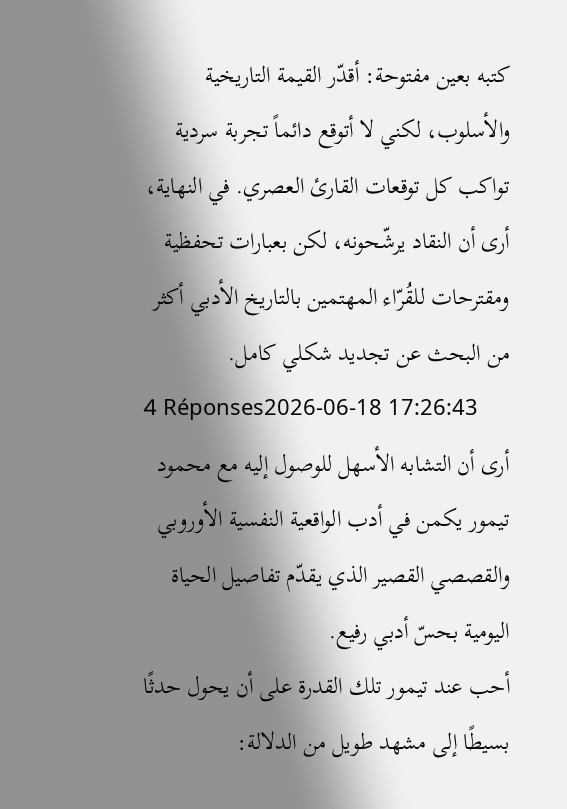كتبه بعين مفتوحة: أقدّر القيمة التاريخية والأسلوب، لكني لا أتوقع دائماً تجربة سردية تواكب كل توقعات القارئ العصري. في النهاية، أرى أن النقاد يرشّحونه، لكن بعبارات تحفظية ومقترحات للقُرّاء المهتمين بالتاريخ الأدبي أكثر من البحث عن تجديد شكلي كامل.
4 Réponses2026-06-18 17:26:43
أرى أن التشابه الأسهل للوصول إليه مع محمود تيمور يكمن في أدب الواقعية النفسية الأوروبي والقصصي القصير الذي يقدّم تفاصيل الحياة اليومية بحسّ أدبي رفيع.
أحب عند تيمور تلك القدرة على أن يحول حدثًا بسيطًا إلى مشهد طويل من الدلالة: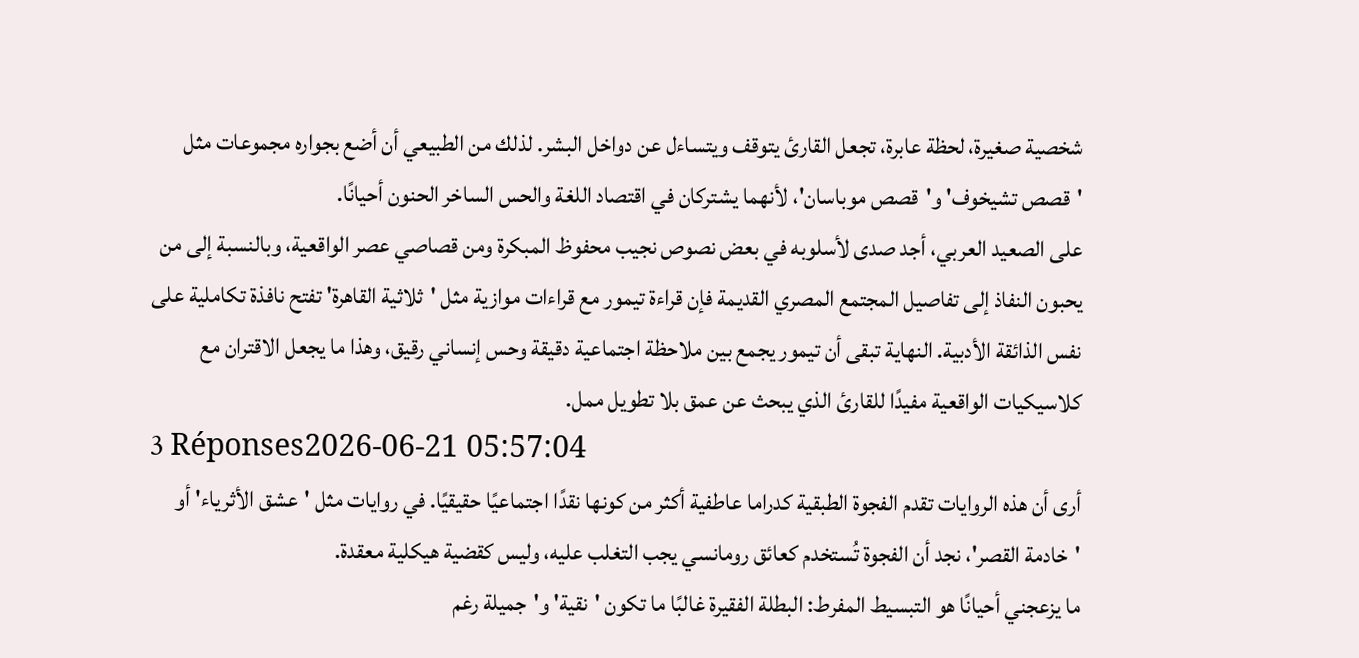شخصية صغيرة، لحظة عابرة، تجعل القارئ يتوقف ويتساءل عن دواخل البشر. لذلك من الطبيعي أن أضع بجواره مجموعات مثل 'قصص تشيخوف' و'قصص موباسان'، لأنهما يشتركان في اقتصاد اللغة والحس الساخر الحنون أحيانًا.
على الصعيد العربي، أجد صدى لأسلوبه في بعض نصوص نجيب محفوظ المبكرة ومن قصاصي عصر الواقعية، وبالنسبة إلى من يحبون النفاذ إلى تفاصيل المجتمع المصري القديمة فإن قراءة تيمور مع قراءات موازية مثل 'ثلاثية القاهرة' تفتح نافذة تكاملية على نفس الذائقة الأدبية. النهاية تبقى أن تيمور يجمع بين ملاحظة اجتماعية دقيقة وحس إنساني رقيق، وهذا ما يجعل الاقتران مع كلاسيكيات الواقعية مفيدًا للقارئ الذي يبحث عن عمق بلا تطويل ممل.
3 Réponses2026-06-21 05:57:04
أرى أن هذه الروايات تقدم الفجوة الطبقية كدراما عاطفية أكثر من كونها نقدًا اجتماعيًا حقيقيًا. في روايات مثل 'عشق الأثرياء' أو 'خادمة القصر'، نجد أن الفجوة تُستخدم كعائق رومانسي يجب التغلب عليه، وليس كقضية هيكلية معقدة.
ما يزعجني أحيانًا هو التبسيط المفرط: البطلة الفقيرة غالبًا ما تكون 'نقية' و'جميلة رغم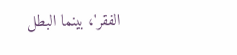الفقر'، بينما البطل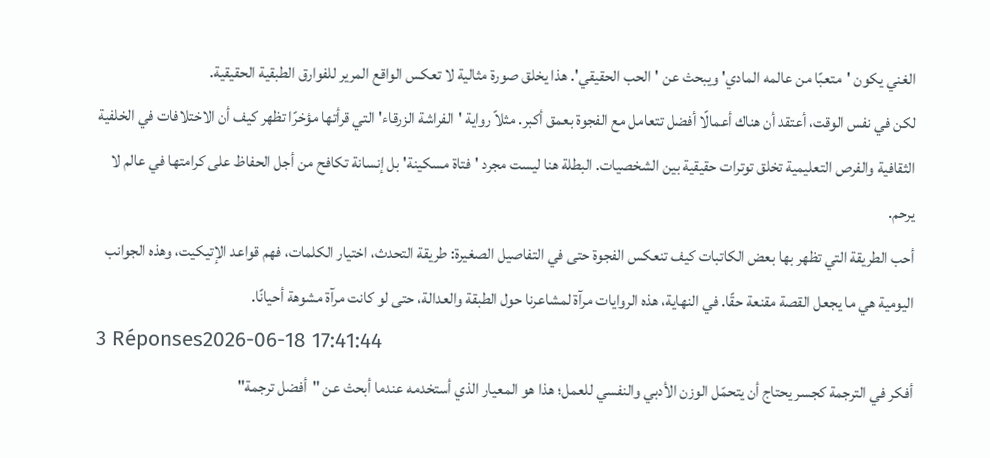الغني يكون 'متعبًا من عالمه المادي' ويبحث عن 'الحب الحقيقي'. هذا يخلق صورة مثالية لا تعكس الواقع المرير للفوارق الطبقية الحقيقية.
لكن في نفس الوقت، أعتقد أن هناك أعمالًا أفضل تتعامل مع الفجوة بعمق أكبر. مثلاً رواية 'الفراشة الزرقاء' التي قرأتها مؤخرًا تظهر كيف أن الاختلافات في الخلفية الثقافية والفرص التعليمية تخلق توترات حقيقية بين الشخصيات. البطلة هنا ليست مجرد 'فتاة مسكينة' بل إنسانة تكافح من أجل الحفاظ على كرامتها في عالم لا يرحم.
أحب الطريقة التي تظهر بها بعض الكاتبات كيف تنعكس الفجوة حتى في التفاصيل الصغيرة: طريقة التحدث، اختيار الكلمات، فهم قواعد الإتيكيت، وهذه الجوانب اليومية هي ما يجعل القصة مقنعة حقًا. في النهاية، هذه الروايات مرآة لمشاعرنا حول الطبقة والعدالة، حتى لو كانت مرآة مشوهة أحيانًا.
3 Réponses2026-06-18 17:41:44
أفكر في الترجمة كجسر يحتاج أن يتحمّل الوزن الأدبي والنفسي للعمل؛ هذا هو المعيار الذي أستخدمه عندما أبحث عن "أفضل ترجمة"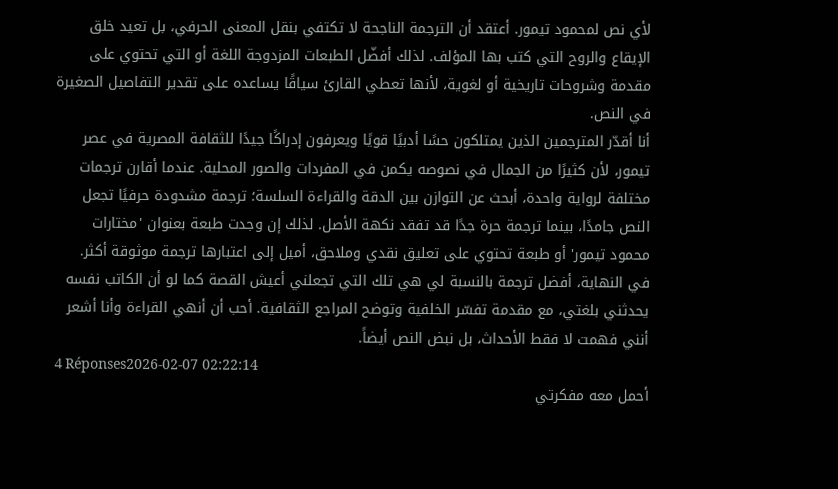لأي نص لمحمود تيمور. أعتقد أن الترجمة الناجحة لا تكتفي بنقل المعنى الحرفي، بل تعيد خلق الإيقاع والروح التي كتب بها المؤلف. لذلك أفضّل الطبعات المزدوجة اللغة أو التي تحتوي على مقدمة وشروحات تاريخية أو لغوية، لأنها تعطي القارئ سياقًا يساعده على تقدير التفاصيل الصغيرة في النص.
أنا أقدّر المترجمين الذين يمتلكون حسًا أدبيًا قويًا ويعرفون إدراكًا جيدًا للثقافة المصرية في عصر تيمور، لأن كثيرًا من الجمال في نصوصه يكمن في المفردات والصور المحلية. عندما أقارن ترجمات مختلفة لرواية واحدة، أبحث عن التوازن بين الدقة والقراءة السلسة؛ ترجمة مشدودة حرفيًا تجعل النص جامدًا، بينما ترجمة حرة جدًا قد تفقد نكهة الأصل. لذلك إن وجدت طبعة بعنوان 'مختارات محمود تيمور' أو طبعة تحتوي على تعليق نقدي وملاحق، أميل إلى اعتبارها ترجمة موثوقة أكثر.
في النهاية، أفضل ترجمة بالنسبة لي هي تلك التي تجعلني أعيش القصة كما لو أن الكاتب نفسه يحدثني بلغتي، مع مقدمة تفسّر الخلفية وتوضح المراجع الثقافية. أحب أن أنهي القراءة وأنا أشعر أنني فهمت لا فقط الأحداث، بل نبض النص أيضاً.
4 Réponses2026-02-07 02:22:14
أحمل معه مفكرتي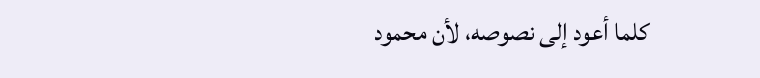كلما أعود إلى نصوصه، لأن محمود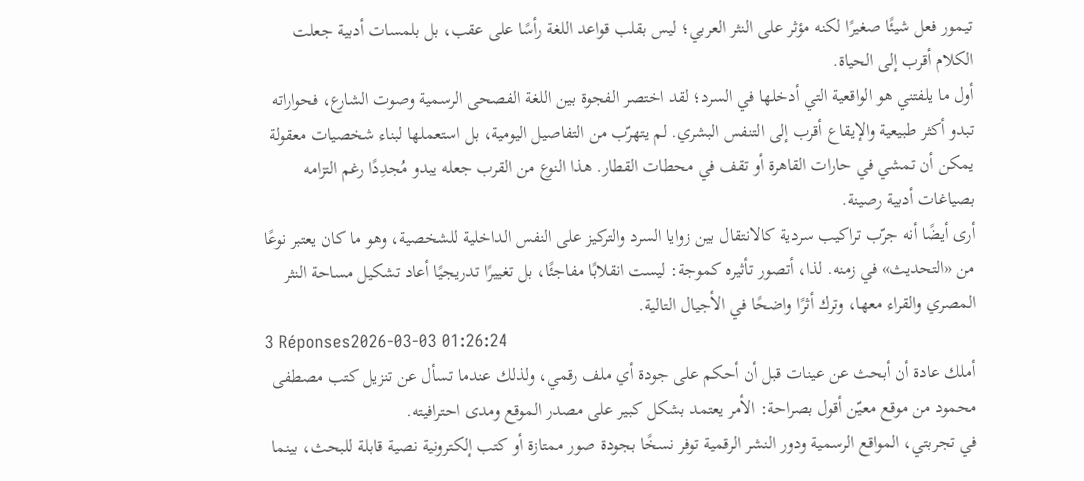تيمور فعل شيئًا صغيرًا لكنه مؤثر على النثر العربي؛ ليس بقلب قواعد اللغة رأسًا على عقب، بل بلمسات أدبية جعلت الكلام أقرب إلى الحياة.
أول ما يلفتني هو الواقعية التي أدخلها في السرد؛ لقد اختصر الفجوة بين اللغة الفصحى الرسمية وصوت الشارع، فحواراته تبدو أكثر طبيعية والإيقاع أقرب إلى التنفس البشري. لم يتهرّب من التفاصيل اليومية، بل استعملها لبناء شخصيات معقولة يمكن أن تمشي في حارات القاهرة أو تقف في محطات القطار. هذا النوع من القرب جعله يبدو مُجدِدًا رغم التزامه بصياغات أدبية رصينة.
أرى أيضًا أنه جرّب تراكيب سردية كالانتقال بين زوايا السرد والتركيز على النفس الداخلية للشخصية، وهو ما كان يعتبر نوعًا من «التحديث» في زمنه. لذا، أتصور تأثيره كموجة: ليست انقلابًا مفاجئًا، بل تغييرًا تدريجيًا أعاد تشكيل مساحة النثر المصري والقراء معها، وترك أثرًا واضحًا في الأجيال التالية.
3 Réponses2026-03-03 01:26:24
أملك عادة أن أبحث عن عينات قبل أن أحكم على جودة أي ملف رقمي، ولذلك عندما تسأل عن تنزيل كتب مصطفى محمود من موقع معيّن أقول بصراحة: الأمر يعتمد بشكل كبير على مصدر الموقع ومدى احترافيته.
في تجربتي، المواقع الرسمية ودور النشر الرقمية توفر نسخًا بجودة صور ممتازة أو كتب إلكترونية نصية قابلة للبحث، بينما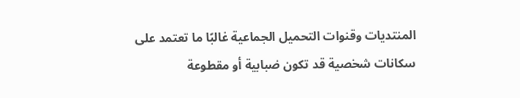المنتديات وقنوات التحميل الجماعية غالبًا ما تعتمد على سكانات شخصية قد تكون ضبابية أو مقطوعة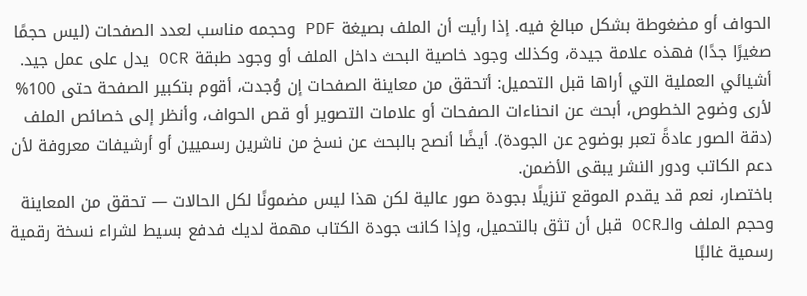الحواف أو مضغوطة بشكل مبالغ فيه. إذا رأيت أن الملف بصيغة PDF وحجمه مناسب لعدد الصفحات (ليس حجمًا صغيرًا جدًا) فهذه علامة جيدة، وكذلك وجود خاصية البحث داخل الملف أو وجود طبقة OCR يدل على عمل جيد.
أشيائي العملية التي أراها قبل التحميل: أتحقق من معاينة الصفحات إن وُجدت، أقوم بتكبير الصفحة حتى 100% لأرى وضوح الخطوص، أبحث عن انحناءات الصفحات أو علامات التصوير أو قص الحواف، وأنظر إلى خصائص الملف (دقة الصور عادةً تعبر بوضوح عن الجودة). أيضًا أنصح بالبحث عن نسخ من ناشرين رسميين أو أرشيفات معروفة لأن دعم الكاتب ودور النشر يبقى الأضمن.
باختصار، نعم قد يقدم الموقع تنزيلًا بجودة صور عالية لكن هذا ليس مضمونًا لكل الحالات — تحقق من المعاينة وحجم الملف والـOCR قبل أن تثق بالتحميل، وإذا كانت جودة الكتاب مهمة لديك فدفع بسيط لشراء نسخة رقمية رسمية غالبًا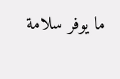ما يوفر سلامة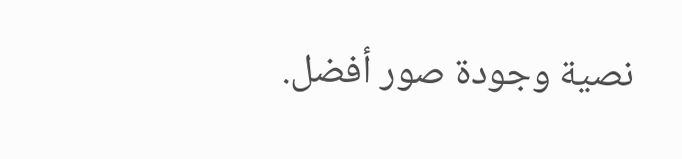نصية وجودة صور أفضل.